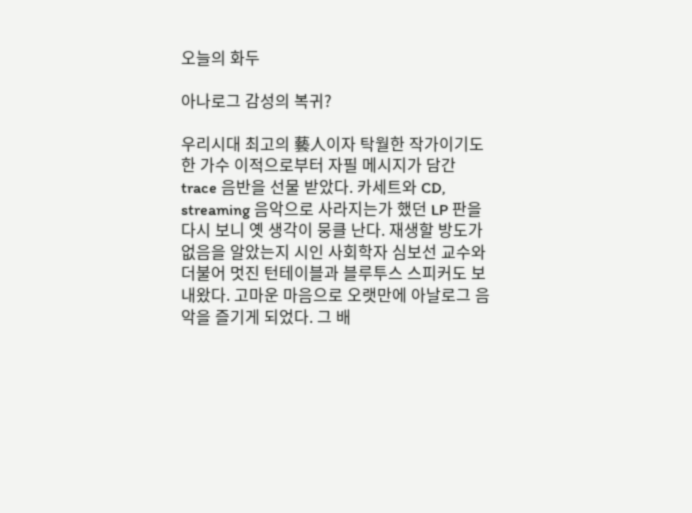오늘의 화두

아나로그 감성의 복귀?

우리시대 최고의 藝人이자 탁월한 작가이기도 한 가수 이적으로부터 자필 메시지가 담간 trace 음반을 선물 받았다. 카세트와 CD, streaming 음악으로 사라지는가 했던 LP 판을 다시 보니 옛 생각이 뭉클 난다. 재생할 방도가 없음을 알았는지 시인 사회학자 심보선 교수와 더불어 멋진 턴테이블과 블루투스 스피커도 보내왔다. 고마운 마음으로 오랫만에 아날로그 음악을 즐기게 되었다. 그 배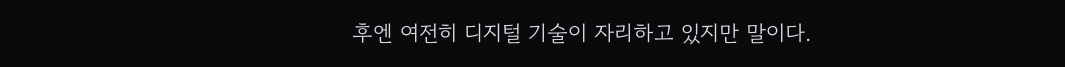후엔 여전히 디지털 기술이 자리하고 있지만 말이다.